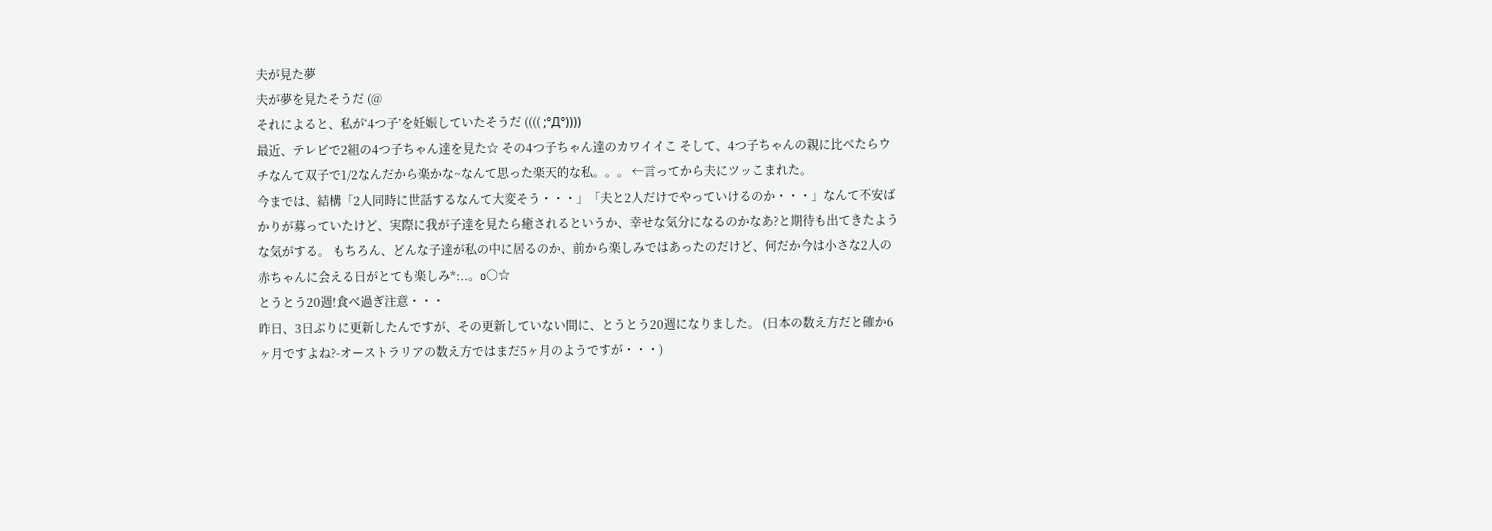夫が見た夢
夫が夢を見たそうだ (@
それによると、私が‘4つ子’を妊娠していたそうだ (((( ;°Д°))))
最近、テレビで2組の4つ子ちゃん達を見た☆ その4つ子ちゃん達のカワイイこ そして、4つ子ちゃんの親に比べたらウチなんて双子で1/2なんだから楽かな~なんて思った楽天的な私。。。 ←言ってから夫にツッこまれた。
今までは、結構「2人同時に世話するなんて大変そう・・・」「夫と2人だけでやっていけるのか・・・」なんて不安ばかりが募っていたけど、実際に我が子達を見たら癒されるというか、幸せな気分になるのかなあ?と期待も出てきたような気がする。 もちろん、どんな子達が私の中に居るのか、前から楽しみではあったのだけど、何だか今は小さな2人の赤ちゃんに会える日がとても楽しみ*:..。o○☆
とうとう20週!食べ過ぎ注意・・・
昨日、3日ぶりに更新したんですが、その更新していない間に、とうとう20週になりました。 (日本の数え方だと確か6ヶ月ですよね?-オーストラリアの数え方ではまだ5ヶ月のようですが・・・)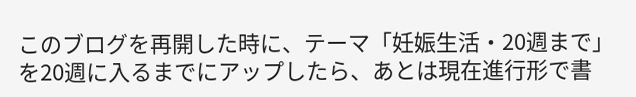このブログを再開した時に、テーマ「妊娠生活・20週まで」を20週に入るまでにアップしたら、あとは現在進行形で書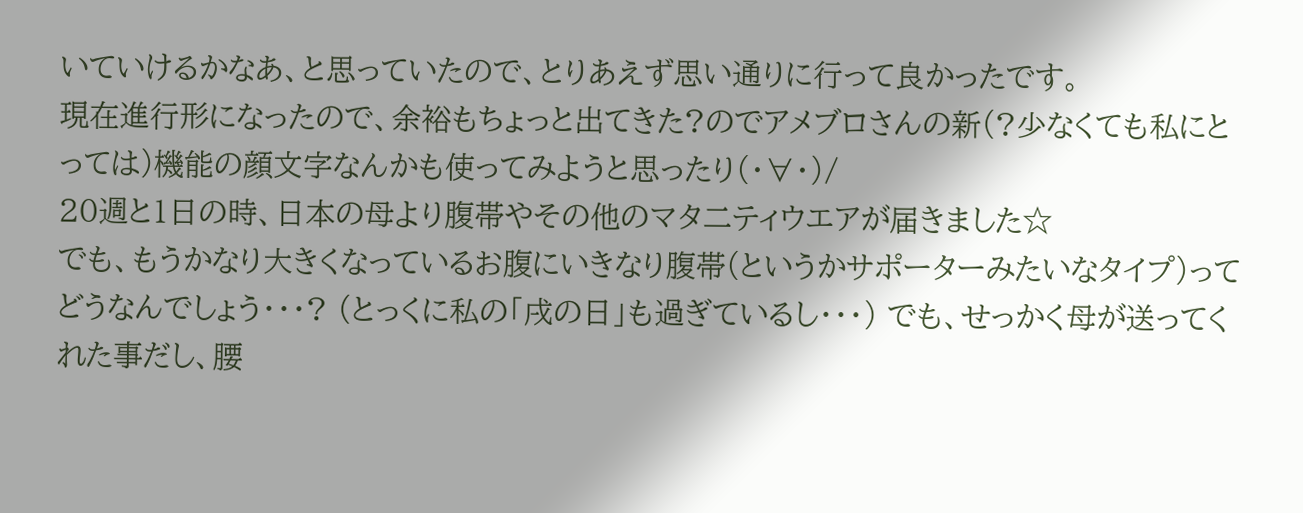いていけるかなあ、と思っていたので、とりあえず思い通りに行って良かったです。
現在進行形になったので、余裕もちょっと出てきた?のでアメブロさんの新(?少なくても私にとっては)機能の顔文字なんかも使ってみようと思ったり(・∀・)/
20週と1日の時、日本の母より腹帯やその他のマタ二ティウエアが届きました☆
でも、もうかなり大きくなっているお腹にいきなり腹帯(というかサポーターみたいなタイプ)ってどうなんでしょう・・・? (とっくに私の「戌の日」も過ぎているし・・・) でも、せっかく母が送ってくれた事だし、腰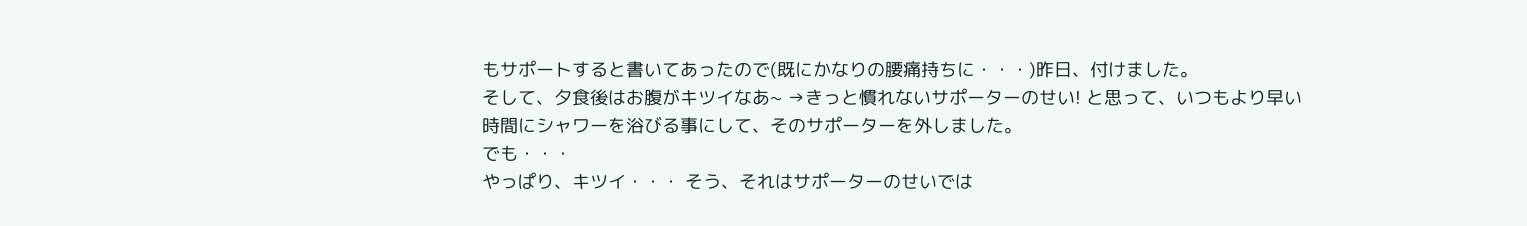もサポートすると書いてあったので(既にかなりの腰痛持ちに・・・)昨日、付けました。
そして、夕食後はお腹がキツイなあ~ →きっと慣れないサポーターのせい! と思って、いつもより早い時間にシャワーを浴びる事にして、そのサポーターを外しました。
でも・・・
やっぱり、キツイ・・・ そう、それはサポーターのせいでは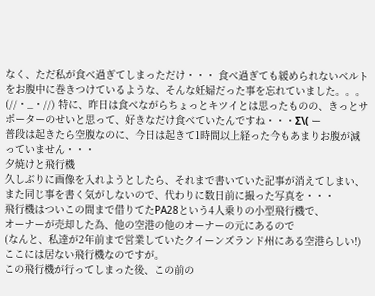なく、ただ私が食べ過ぎてしまっただけ・・・ 食べ過ぎても緩められないベルトをお腹中に巻きつけているような、そんな妊婦だった事を忘れていました。。。(//・_・//) 特に、昨日は食べながらちょっとキツイとは思ったものの、きっとサポーターのせいと思って、好きなだけ食べていたんですね・・・Σ\( ー
普段は起きたら空腹なのに、今日は起きて1時間以上経った今もあまりお腹が減っていません・・・
夕焼けと飛行機
久しぶりに画像を入れようとしたら、それまで書いていた記事が消えてしまい、
また同じ事を書く気がしないので、代わりに数日前に撮った写真を・・・
飛行機はついこの間まで借りてたPA28という4人乗りの小型飛行機で、
オーナーが売却した為、他の空港の他のオーナーの元にあるので
(なんと、私達が2年前まで営業していたクイーンズランド州にある空港らしい!)
ここには居ない飛行機なのですが。
この飛行機が行ってしまった後、この前の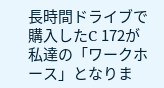長時間ドライブで購入したC 172が
私達の「ワークホース」となりま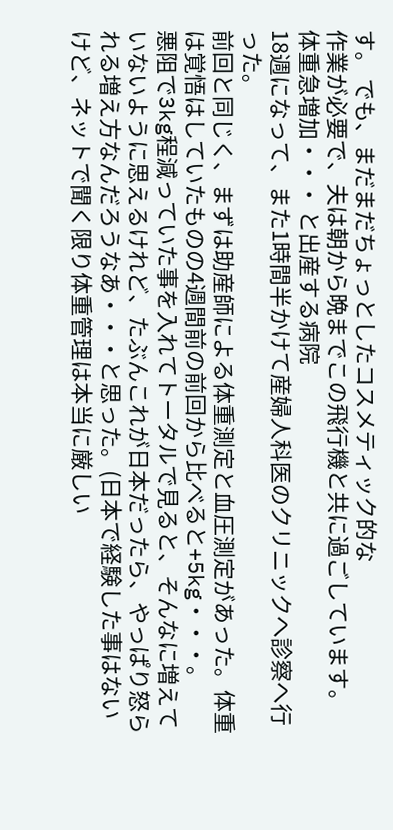す。 でも、まだまだちょっとしたコスメティック的な
作業が必要で、夫は朝から晩までこの飛行機と共に過ごしています。
体重急増加・・・ と出産する病院
18週になって、また1時間半かけて産婦人科医のクリニックへ診察へ行った。
前回と同じく、まずは助産師による体重測定と血圧測定があった。体重は覚悟はしていたものの4週間前の前回から比べると+5kg・・・。
悪阻で3kg程減っていた事を入れてトータルで見ると、そんなに増えていないように思えるけれど、たぶんこれが日本だったら、やっぱり怒られる増え方なんだろうなあ・・・と思った。(日本で経験した事はないけど、ネットで聞く限り体重管理は本当に厳しい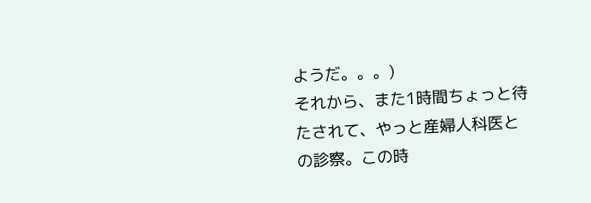ようだ。。。)
それから、また1時間ちょっと待たされて、やっと産婦人科医との診察。この時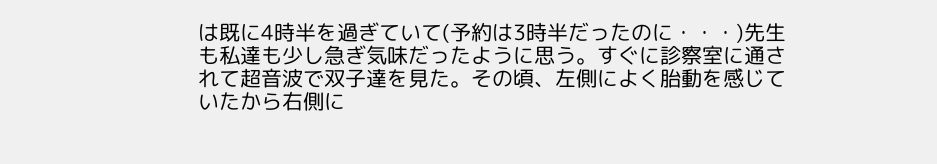は既に4時半を過ぎていて(予約は3時半だったのに・・・)先生も私達も少し急ぎ気味だったように思う。すぐに診察室に通されて超音波で双子達を見た。その頃、左側によく胎動を感じていたから右側に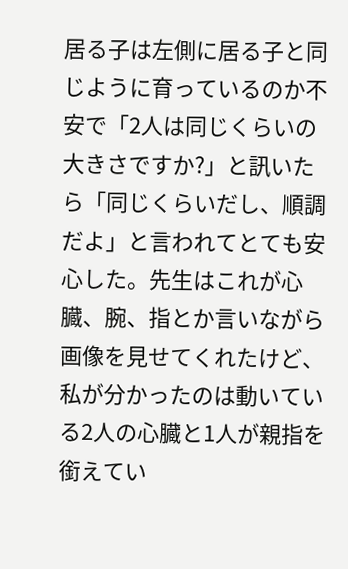居る子は左側に居る子と同じように育っているのか不安で「2人は同じくらいの大きさですか?」と訊いたら「同じくらいだし、順調だよ」と言われてとても安心した。先生はこれが心臓、腕、指とか言いながら画像を見せてくれたけど、私が分かったのは動いている2人の心臓と1人が親指を銜えてい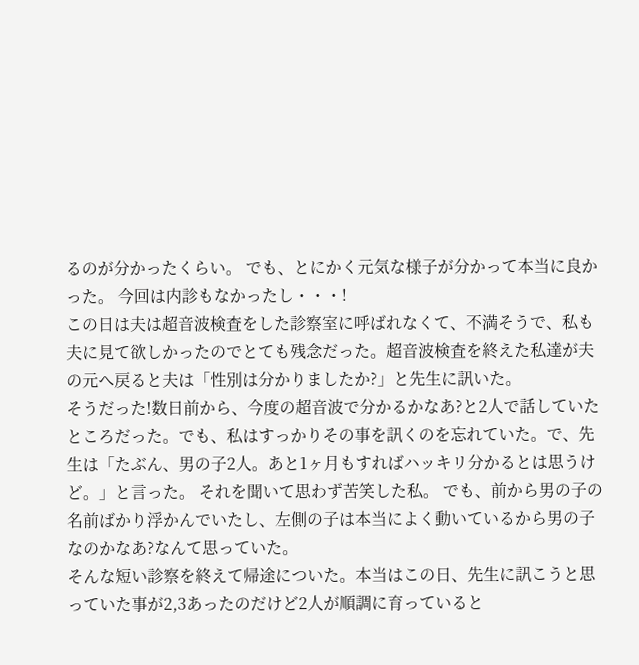るのが分かったくらい。 でも、とにかく元気な様子が分かって本当に良かった。 今回は内診もなかったし・・・!
この日は夫は超音波検査をした診察室に呼ばれなくて、不満そうで、私も夫に見て欲しかったのでとても残念だった。超音波検査を終えた私達が夫の元へ戻ると夫は「性別は分かりましたか?」と先生に訊いた。
そうだった!数日前から、今度の超音波で分かるかなあ?と2人で話していたところだった。でも、私はすっかりその事を訊くのを忘れていた。で、先生は「たぶん、男の子2人。あと1ヶ月もすればハッキリ分かるとは思うけど。」と言った。 それを聞いて思わず苦笑した私。 でも、前から男の子の名前ばかり浮かんでいたし、左側の子は本当によく動いているから男の子なのかなあ?なんて思っていた。
そんな短い診察を終えて帰途についた。本当はこの日、先生に訊こうと思っていた事が2,3あったのだけど2人が順調に育っていると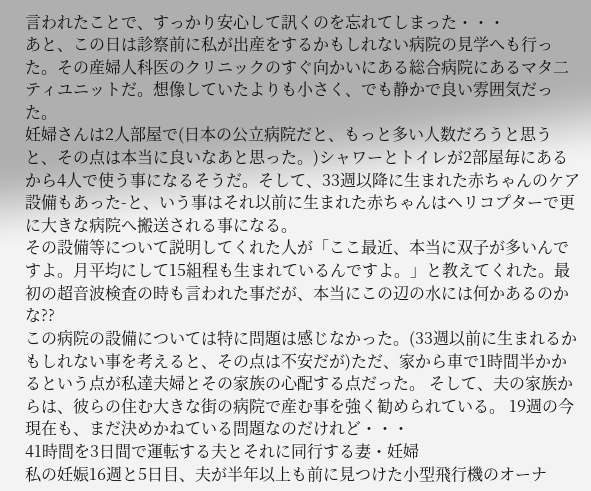言われたことで、すっかり安心して訊くのを忘れてしまった・・・
あと、この日は診察前に私が出産をするかもしれない病院の見学へも行った。その産婦人科医のクリニックのすぐ向かいにある総合病院にあるマタ二ティユニットだ。想像していたよりも小さく、でも静かで良い雰囲気だった。
妊婦さんは2人部屋で(日本の公立病院だと、もっと多い人数だろうと思うと、その点は本当に良いなあと思った。)シャワーとトイレが2部屋毎にあるから4人で使う事になるそうだ。そして、33週以降に生まれた赤ちゃんのケア設備もあった-と、いう事はそれ以前に生まれた赤ちゃんはヘリコプターで更に大きな病院へ搬送される事になる。
その設備等について説明してくれた人が「ここ最近、本当に双子が多いんですよ。月平均にして15組程も生まれているんですよ。」と教えてくれた。最初の超音波検査の時も言われた事だが、本当にこの辺の水には何かあるのかな??
この病院の設備については特に問題は感じなかった。(33週以前に生まれるかもしれない事を考えると、その点は不安だが)ただ、家から車で1時間半かかるという点が私達夫婦とその家族の心配する点だった。 そして、夫の家族からは、彼らの住む大きな街の病院で産む事を強く勧められている。 19週の今現在も、まだ決めかねている問題なのだけれど・・・
41時間を3日間で運転する夫とそれに同行する妻・妊婦
私の妊娠16週と5日目、夫が半年以上も前に見つけた小型飛行機のオーナ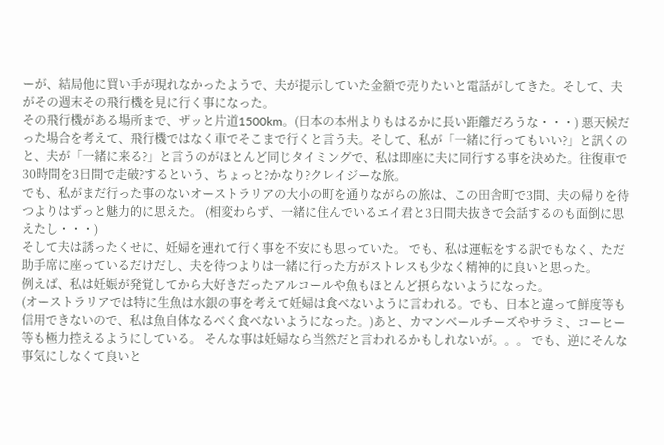ーが、結局他に買い手が現れなかったようで、夫が提示していた金額で売りたいと電話がしてきた。そして、夫がその週末その飛行機を見に行く事になった。
その飛行機がある場所まで、ザッと片道1500km。(日本の本州よりもはるかに長い距離だろうな・・・) 悪天候だった場合を考えて、飛行機ではなく車でそこまで行くと言う夫。そして、私が「一緒に行ってもいい?」と訊くのと、夫が「一緒に来る?」と言うのがほとんど同じタイミングで、私は即座に夫に同行する事を決めた。往復車で30時間を3日間で走破?するという、ちょっと?かなり?クレイジーな旅。
でも、私がまだ行った事のないオーストラリアの大小の町を通りながらの旅は、この田舎町で3間、夫の帰りを待つよりはずっと魅力的に思えた。 (相変わらず、一緒に住んでいるエイ君と3日間夫抜きで会話するのも面倒に思えたし・・・)
そして夫は誘ったくせに、妊婦を連れて行く事を不安にも思っていた。 でも、私は運転をする訳でもなく、ただ助手席に座っているだけだし、夫を待つよりは一緒に行った方がストレスも少なく精神的に良いと思った。
例えば、私は妊娠が発覚してから大好きだったアルコールや魚もほとんど摂らないようになった。
(オーストラリアでは特に生魚は水銀の事を考えて妊婦は食べないように言われる。でも、日本と違って鮮度等も信用できないので、私は魚自体なるべく食べないようになった。)あと、カマンベールチーズやサラミ、コーヒー等も極力控えるようにしている。 そんな事は妊婦なら当然だと言われるかもしれないが。。。 でも、逆にそんな事気にしなくて良いと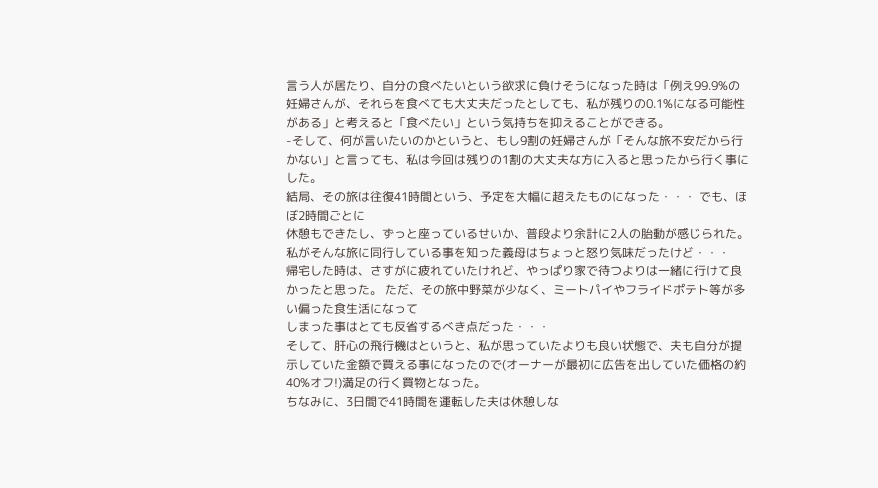言う人が居たり、自分の食べたいという欲求に負けそうになった時は「例え99.9%の妊婦さんが、それらを食べても大丈夫だったとしても、私が残りの0.1%になる可能性がある」と考えると「食べたい」という気持ちを抑えることができる。
-そして、何が言いたいのかというと、もし9割の妊婦さんが「そんな旅不安だから行かない」と言っても、私は今回は残りの1割の大丈夫な方に入ると思ったから行く事にした。
結局、その旅は往復41時間という、予定を大幅に超えたものになった・・・ でも、ほぼ2時間ごとに
休憩もできたし、ずっと座っているせいか、普段より余計に2人の胎動が感じられた。 私がそんな旅に同行している事を知った義母はちょっと怒り気味だったけど・・・
帰宅した時は、さすがに疲れていたけれど、やっぱり家で待つよりは一緒に行けて良かったと思った。 ただ、その旅中野菜が少なく、ミートパイやフライドポテト等が多い偏った食生活になって
しまった事はとても反省するべき点だった・・・
そして、肝心の飛行機はというと、私が思っていたよりも良い状態で、夫も自分が提示していた金額で買える事になったので(オーナーが最初に広告を出していた価格の約40%オフ!)満足の行く買物となった。
ちなみに、3日間で41時間を運転した夫は休憩しな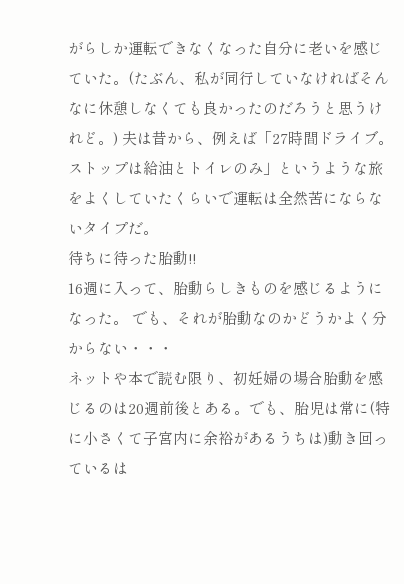がらしか運転できなくなった自分に老いを感じていた。(たぶん、私が同行していなければそんなに休憩しなくても良かったのだろうと思うけれど。) 夫は昔から、例えば「27時間ドライブ。ストップは給油とトイレのみ」というような旅をよくしていたくらいで運転は全然苦にならないタイプだ。
待ちに待った胎動!!
16週に入って、胎動らしきものを感じるようになった。 でも、それが胎動なのかどうかよく分からない・・・
ネットや本で読む限り、初妊婦の場合胎動を感じるのは20週前後とある。でも、胎児は常に(特に小さくて子宮内に余裕があるうちは)動き回っているは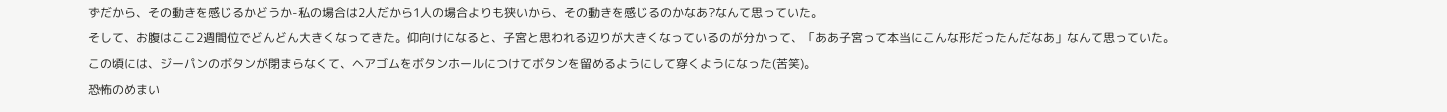ずだから、その動きを感じるかどうか-私の場合は2人だから1人の場合よりも狭いから、その動きを感じるのかなあ?なんて思っていた。
そして、お腹はここ2週間位でどんどん大きくなってきた。仰向けになると、子宮と思われる辺りが大きくなっているのが分かって、「ああ子宮って本当にこんな形だったんだなあ」なんて思っていた。
この頃には、ジーパンのボタンが閉まらなくて、ヘアゴムをボタンホールにつけてボタンを留めるようにして穿くようになった(苦笑)。
恐怖のめまい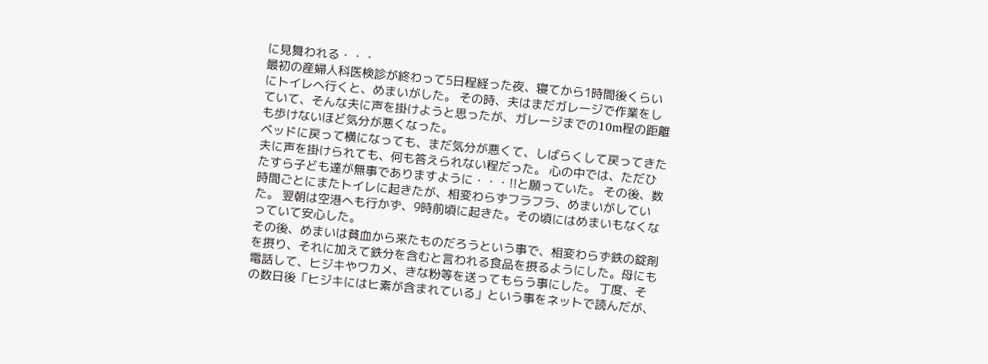に見舞われる・・・
最初の産婦人科医検診が終わって5日程経った夜、寝てから1時間後くらいにトイレへ行くと、めまいがした。 その時、夫はまだガレージで作業をしていて、そんな夫に声を掛けようと思ったが、ガレージまでの10m程の距離も歩けないほど気分が悪くなった。
ベッドに戻って横になっても、まだ気分が悪くて、しばらくして戻ってきた夫に声を掛けられても、何も答えられない程だった。 心の中では、ただひたすら子ども達が無事でありますように・・・!!と願っていた。 その後、数時間ごとにまたトイレに起きたが、相変わらずフラフラ、めまいがしていた。 翌朝は空港へも行かず、9時前頃に起きた。その頃にはめまいもなくなっていて安心した。
その後、めまいは貧血から来たものだろうという事で、相変わらず鉄の錠剤を摂り、それに加えて鉄分を含むと言われる食品を摂るようにした。母にも電話して、ヒジキやワカメ、きな粉等を送ってもらう事にした。 丁度、その数日後「ヒジキにはヒ素が含まれている」という事をネットで読んだが、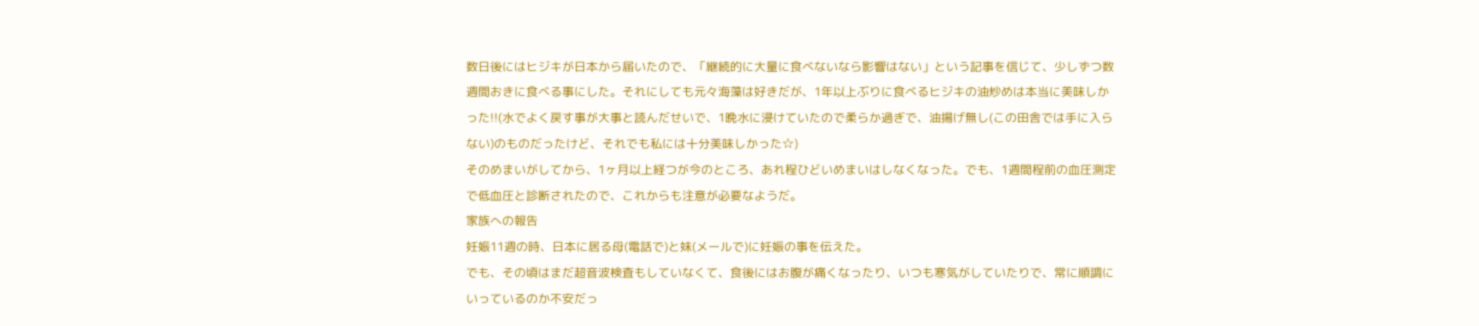数日後にはヒジキが日本から届いたので、「継続的に大量に食べないなら影響はない」という記事を信じて、少しずつ数週間おきに食べる事にした。それにしても元々海藻は好きだが、1年以上ぶりに食べるヒジキの油炒めは本当に美味しかった!!(水でよく戻す事が大事と読んだせいで、1晩水に浸けていたので柔らか過ぎで、油揚げ無し(この田舎では手に入らない)のものだったけど、それでも私には十分美味しかった☆)
そのめまいがしてから、1ヶ月以上経つが今のところ、あれ程ひどいめまいはしなくなった。でも、1週間程前の血圧測定で低血圧と診断されたので、これからも注意が必要なようだ。
家族への報告
妊娠11週の時、日本に居る母(電話で)と妹(メールで)に妊娠の事を伝えた。
でも、その頃はまだ超音波検査もしていなくて、食後にはお腹が痛くなったり、いつも寒気がしていたりで、常に順調にいっているのか不安だっ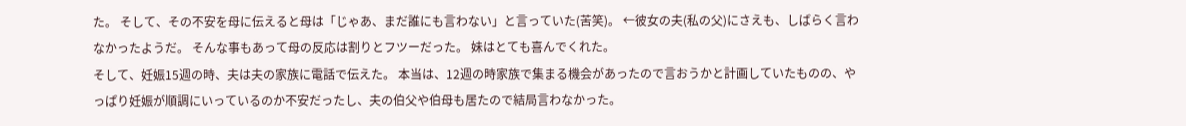た。 そして、その不安を母に伝えると母は「じゃあ、まだ誰にも言わない」と言っていた(苦笑)。 ←彼女の夫(私の父)にさえも、しばらく言わなかったようだ。 そんな事もあって母の反応は割りとフツーだった。 妹はとても喜んでくれた。
そして、妊娠15週の時、夫は夫の家族に電話で伝えた。 本当は、12週の時家族で集まる機会があったので言おうかと計画していたものの、やっぱり妊娠が順調にいっているのか不安だったし、夫の伯父や伯母も居たので結局言わなかった。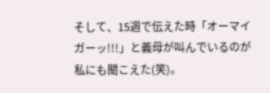そして、15週で伝えた時「オーマイガーッ!!!」と義母が叫んでいるのが私にも聞こえた(笑)。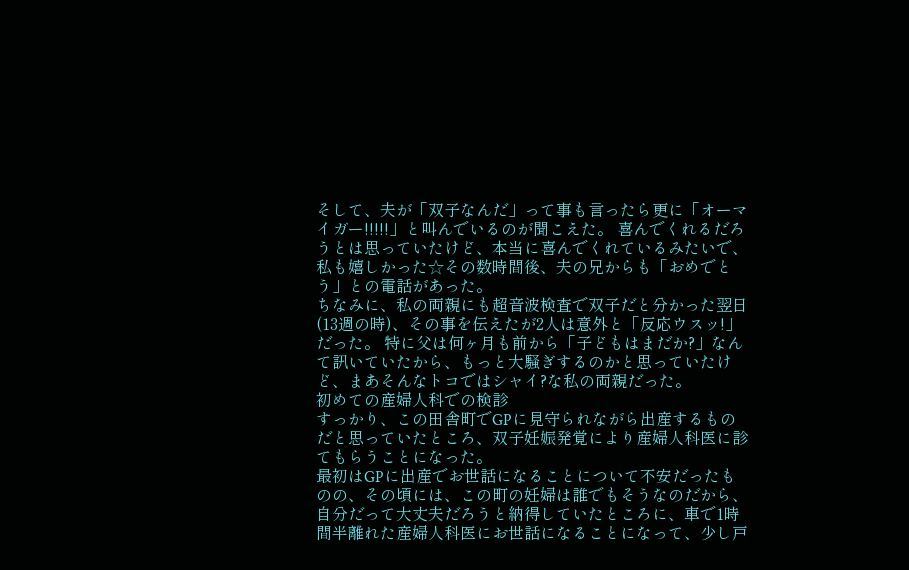そして、夫が「双子なんだ」って事も言ったら更に「オーマイガー!!!!!」と叫んでいるのが聞こえた。 喜んでくれるだろうとは思っていたけど、本当に喜んでくれているみたいで、私も嬉しかった☆その数時間後、夫の兄からも「おめでとう」との電話があった。
ちなみに、私の両親にも超音波検査で双子だと分かった翌日(13週の時)、その事を伝えたが2人は意外と「反応ウスッ!」だった。 特に父は何ヶ月も前から「子どもはまだか?」なんて訊いていたから、もっと大騒ぎするのかと思っていたけど、まあそんなトコではシャイ?な私の両親だった。
初めての産婦人科での検診
すっかり、この田舎町でGPに見守られながら出産するものだと思っていたところ、双子妊娠発覚により産婦人科医に診てもらうことになった。
最初はGPに出産でお世話になることについて不安だったものの、その頃には、この町の妊婦は誰でもそうなのだから、自分だって大丈夫だろうと納得していたところに、車で1時間半離れた産婦人科医にお世話になることになって、少し戸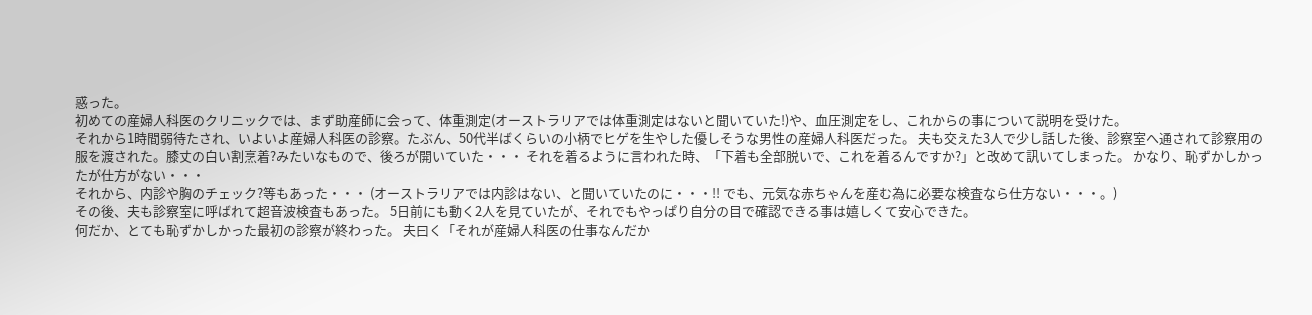惑った。
初めての産婦人科医のクリニックでは、まず助産師に会って、体重測定(オーストラリアでは体重測定はないと聞いていた!)や、血圧測定をし、これからの事について説明を受けた。
それから1時間弱待たされ、いよいよ産婦人科医の診察。たぶん、50代半ばくらいの小柄でヒゲを生やした優しそうな男性の産婦人科医だった。 夫も交えた3人で少し話した後、診察室へ通されて診察用の服を渡された。膝丈の白い割烹着?みたいなもので、後ろが開いていた・・・ それを着るように言われた時、「下着も全部脱いで、これを着るんですか?」と改めて訊いてしまった。 かなり、恥ずかしかったが仕方がない・・・
それから、内診や胸のチェック?等もあった・・・ (オーストラリアでは内診はない、と聞いていたのに・・・!! でも、元気な赤ちゃんを産む為に必要な検査なら仕方ない・・・。)
その後、夫も診察室に呼ばれて超音波検査もあった。 5日前にも動く2人を見ていたが、それでもやっぱり自分の目で確認できる事は嬉しくて安心できた。
何だか、とても恥ずかしかった最初の診察が終わった。 夫曰く「それが産婦人科医の仕事なんだか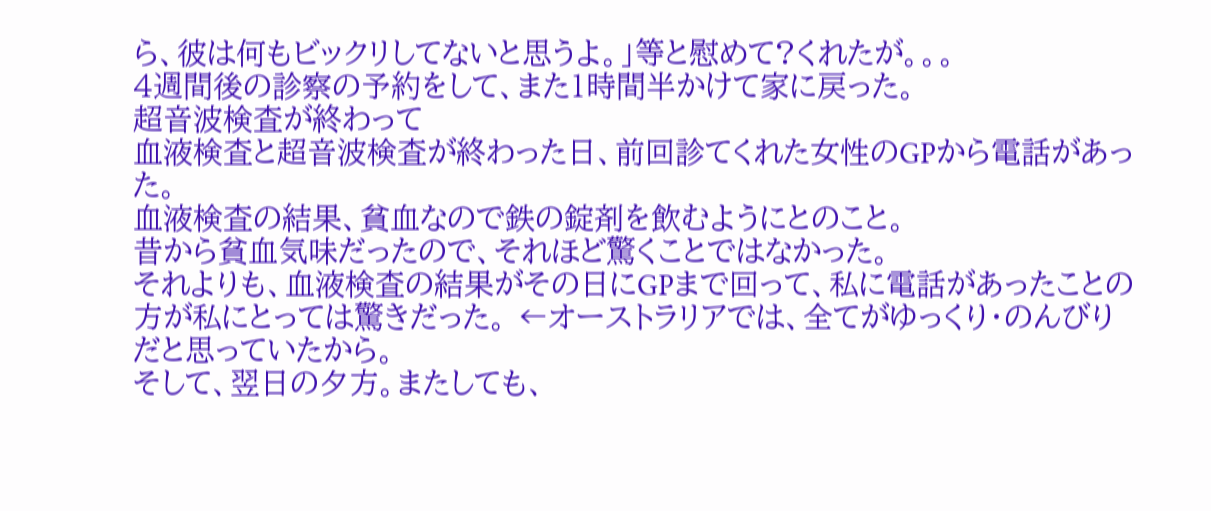ら、彼は何もビックリしてないと思うよ。」等と慰めて?くれたが。。。
4週間後の診察の予約をして、また1時間半かけて家に戻った。
超音波検査が終わって
血液検査と超音波検査が終わった日、前回診てくれた女性のGPから電話があった。
血液検査の結果、貧血なので鉄の錠剤を飲むようにとのこと。
昔から貧血気味だったので、それほど驚くことではなかった。
それよりも、血液検査の結果がその日にGPまで回って、私に電話があったことの方が私にとっては驚きだった。 ←オーストラリアでは、全てがゆっくり・のんびりだと思っていたから。
そして、翌日の夕方。またしても、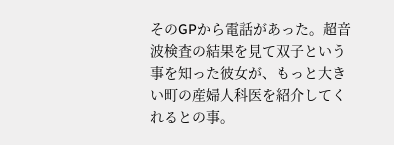そのGPから電話があった。超音波検査の結果を見て双子という事を知った彼女が、もっと大きい町の産婦人科医を紹介してくれるとの事。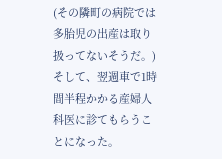(その隣町の病院では多胎児の出産は取り扱ってないそうだ。)
そして、翌週車で1時間半程かかる産婦人科医に診てもらうことになった。